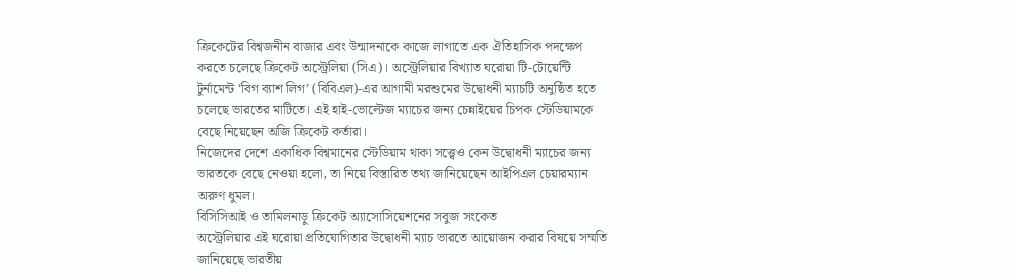ক্রিকেটের বিশ্বজনীন বাজার এবং উন্মাদনাকে কাজে লাগাতে এক ঐতিহাসিক পদক্ষেপ করতে চলেছে ক্রিকেট অস্ট্রেলিয়া (সিএ)। অস্ট্রেলিয়ার বিখ্যাত ঘরোয়া টি-টোয়েন্টি টুর্নামেন্ট ‘বিগ ব্যাশ লিগ’ (বিবিএল)-এর আগামী মরশুমের উদ্বোধনী ম্যাচটি অনুষ্ঠিত হতে চলেছে ভারতের মাটিতে। এই হাই-ভোল্টেজ ম্যাচের জন্য চেন্নাইয়ের চিপক স্টেডিয়ামকে বেছে নিয়েছেন অজি ক্রিকেট কর্তারা।
নিজেদের দেশে একাধিক বিশ্বমানের স্টেডিয়াম থাকা সত্ত্বেও কেন উদ্বোধনী ম্যাচের জন্য ভারতকে বেছে নেওয়া হলো, তা নিয়ে বিস্তারিত তথ্য জানিয়েছেন আইপিএল চেয়ারম্যান অরুণ ধুমল।
বিসিসিআই ও তামিলনাড়ু ক্রিকেট অ্যাসোসিয়েশনের সবুজ সংকেত
অস্ট্রেলিয়ার এই ঘরোয়া প্রতিযোগিতার উদ্বোধনী ম্যাচ ভারতে আয়োজন করার বিষয়ে সম্মতি জানিয়েছে ভারতীয়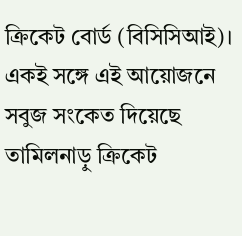ক্রিকেট বোর্ড (বিসিসিআই)। একই সঙ্গে এই আয়োজনে সবুজ সংকেত দিয়েছে তামিলনাড়ু ক্রিকেট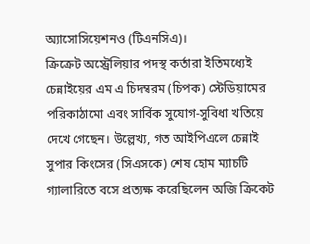অ্যাসোসিয়েশনও (টিএনসিএ)।
ক্রিক্রেট অস্ট্রেলিয়ার পদস্থ কর্তারা ইতিমধ্যেই চেন্নাইয়ের এম এ চিদম্বরম (চিপক) স্টেডিয়ামের পরিকাঠামো এবং সার্বিক সুযোগ-সুবিধা খতিয়ে দেখে গেছেন। উল্লেখ্য, গত আইপিএলে চেন্নাই সুপার কিংসের (সিএসকে) শেষ হোম ম্যাচটি গ্যালারিতে বসে প্রত্যক্ষ করেছিলেন অজি ক্রিকেট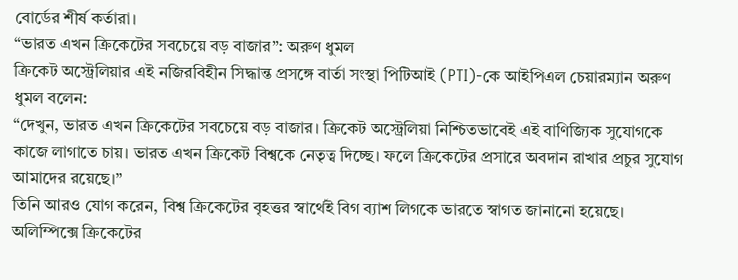বোর্ডের শীর্ষ কর্তারা।
“ভারত এখন ক্রিকেটের সবচেয়ে বড় বাজার”: অরুণ ধুমল
ক্রিকেট অস্ট্রেলিয়ার এই নজিরবিহীন সিদ্ধান্ত প্রসঙ্গে বার্তা সংস্থা পিটিআই (PTI)-কে আইপিএল চেয়ারম্যান অরুণ ধুমল বলেন:
“দেখুন, ভারত এখন ক্রিকেটের সবচেয়ে বড় বাজার। ক্রিকেট অস্ট্রেলিয়া নিশ্চিতভাবেই এই বাণিজ্যিক সুযোগকে কাজে লাগাতে চায়। ভারত এখন ক্রিকেট বিশ্বকে নেতৃত্ব দিচ্ছে। ফলে ক্রিকেটের প্রসারে অবদান রাখার প্রচুর সুযোগ আমাদের রয়েছে।”
তিনি আরও যোগ করেন, বিশ্ব ক্রিকেটের বৃহত্তর স্বার্থেই বিগ ব্যাশ লিগকে ভারতে স্বাগত জানানো হয়েছে। অলিম্পিক্সে ক্রিকেটের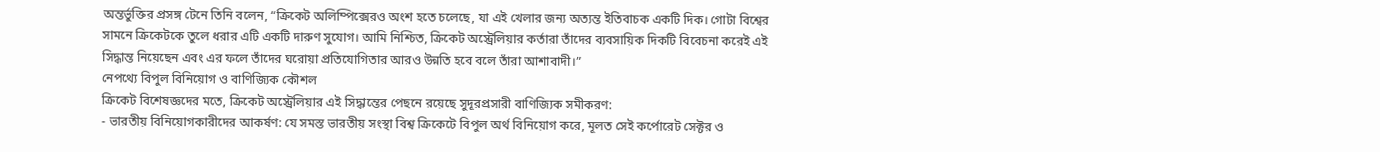অন্তর্ভুক্তির প্রসঙ্গ টেনে তিনি বলেন, “ক্রিকেট অলিম্পিক্সেরও অংশ হতে চলেছে, যা এই খেলার জন্য অত্যন্ত ইতিবাচক একটি দিক। গোটা বিশ্বের সামনে ক্রিকেটকে তুলে ধরার এটি একটি দারুণ সুযোগ। আমি নিশ্চিত, ক্রিকেট অস্ট্রেলিয়ার কর্তারা তাঁদের ব্যবসায়িক দিকটি বিবেচনা করেই এই সিদ্ধান্ত নিয়েছেন এবং এর ফলে তাঁদের ঘরোয়া প্রতিযোগিতার আরও উন্নতি হবে বলে তাঁরা আশাবাদী।”
নেপথ্যে বিপুল বিনিয়োগ ও বাণিজ্যিক কৌশল
ক্রিকেট বিশেষজ্ঞদের মতে, ক্রিকেট অস্ট্রেলিয়ার এই সিদ্ধান্তের পেছনে রয়েছে সুদূরপ্রসারী বাণিজ্যিক সমীকরণ:
- ভারতীয় বিনিয়োগকারীদের আকর্ষণ: যে সমস্ত ভারতীয় সংস্থা বিশ্ব ক্রিকেটে বিপুল অর্থ বিনিয়োগ করে, মূলত সেই কর্পোরেট সেক্টর ও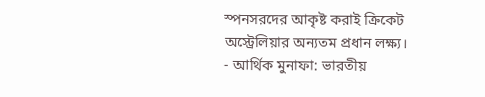স্পনসরদের আকৃষ্ট করাই ক্রিকেট অস্ট্রেলিয়ার অন্যতম প্রধান লক্ষ্য।
- আর্থিক মুনাফা: ভারতীয়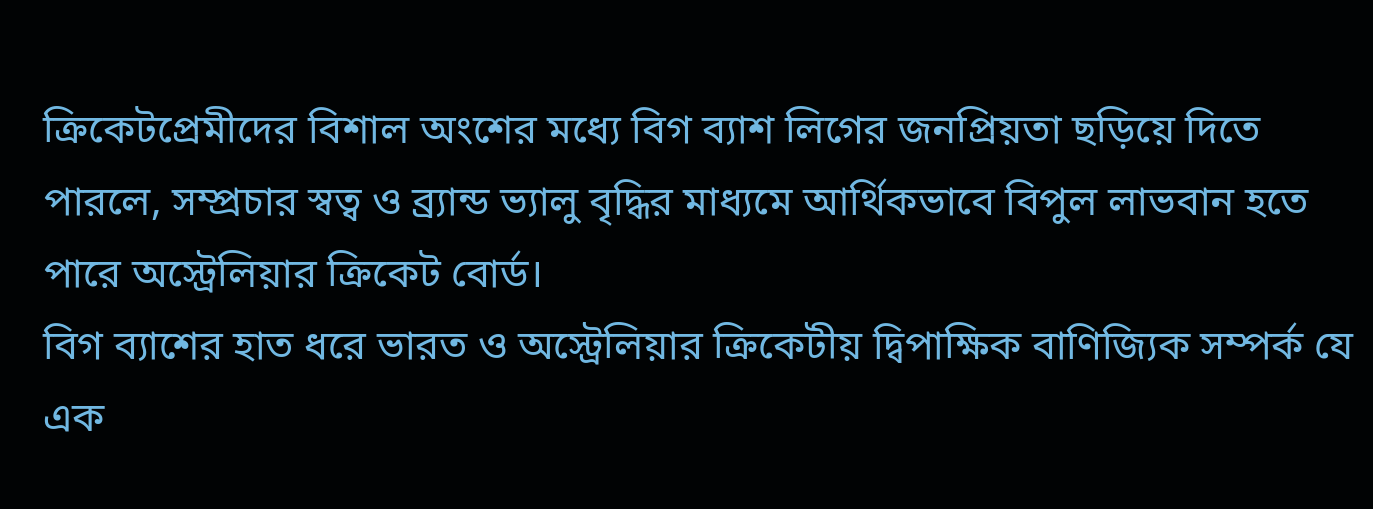ক্রিকেটপ্রেমীদের বিশাল অংশের মধ্যে বিগ ব্যাশ লিগের জনপ্রিয়তা ছড়িয়ে দিতে পারলে, সম্প্রচার স্বত্ব ও ব্র্যান্ড ভ্যালু বৃদ্ধির মাধ্যমে আর্থিকভাবে বিপুল লাভবান হতে পারে অস্ট্রেলিয়ার ক্রিকেট বোর্ড।
বিগ ব্যাশের হাত ধরে ভারত ও অস্ট্রেলিয়ার ক্রিকেটীয় দ্বিপাক্ষিক বাণিজ্যিক সম্পর্ক যে এক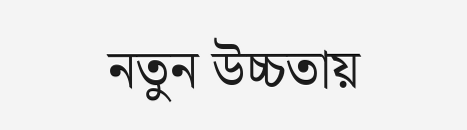নতুন উচ্চতায়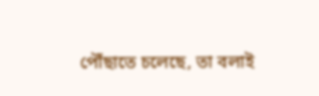পৌঁছাতে চলেছে, তা বলাই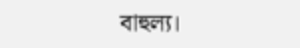বাহুল্য।